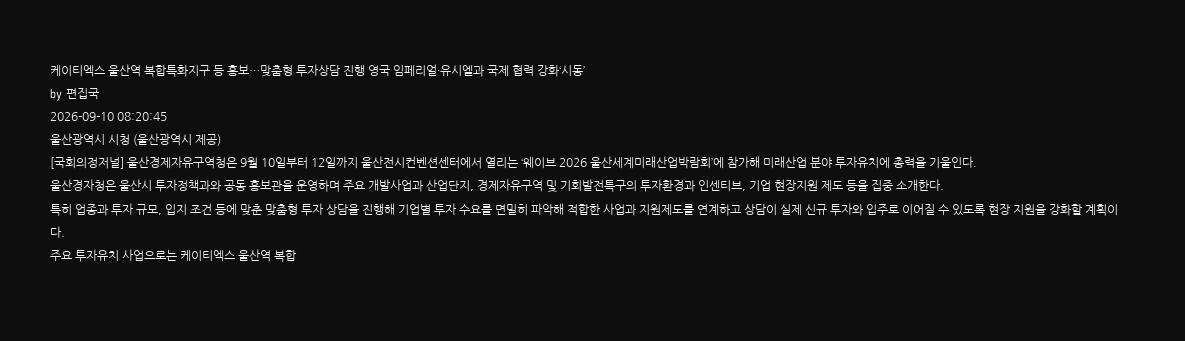케이티엑스 울산역 복합특화지구 등 홍보…맞춤형 투자상담 진행 영국 임페리얼·유시엘과 국제 협력 강화‘시동’
by 편집국
2026-09-10 08:20:45
울산광역시 시청 (울산광역시 제공)
[국회의정저널] 울산경제자유구역청은 9월 10일부터 12일까지 울산전시컨벤션센터에서 열리는 ‘웨이브 2026 울산세계미래산업박람회’에 참가해 미래산업 분야 투자유치에 총력을 기울인다.
울산경자청은 울산시 투자정책과와 공동 홍보관을 운영하며 주요 개발사업과 산업단지, 경제자유구역 및 기회발전특구의 투자환경과 인센티브, 기업 현장지원 제도 등을 집중 소개한다.
특히 업종과 투자 규모, 입지 조건 등에 맞춘 맞춤형 투자 상담을 진행해 기업별 투자 수요를 면밀히 파악해 적합한 사업과 지원제도를 연계하고 상담이 실제 신규 투자와 입주로 이어질 수 있도록 현장 지원을 강화할 계획이다.
주요 투자유치 사업으로는 케이티엑스 울산역 복합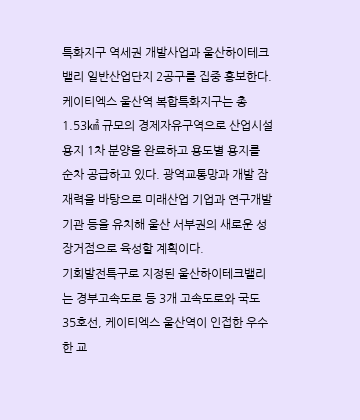특화지구 역세권 개발사업과 울산하이테크밸리 일반산업단지 2공구를 집중 홍보한다.
케이티엑스 울산역 복합특화지구는 총 1.53㎢ 규모의 경제자유구역으로 산업시설용지 1차 분양을 완료하고 용도별 용지를 순차 공급하고 있다. 광역교통망과 개발 잠재력을 바탕으로 미래산업 기업과 연구개발 기관 등을 유치해 울산 서부권의 새로운 성장거점으로 육성할 계획이다.
기회발전특구로 지정된 울산하이테크밸리는 경부고속도로 등 3개 고속도로와 국도 35호선, 케이티엑스 울산역이 인접한 우수한 교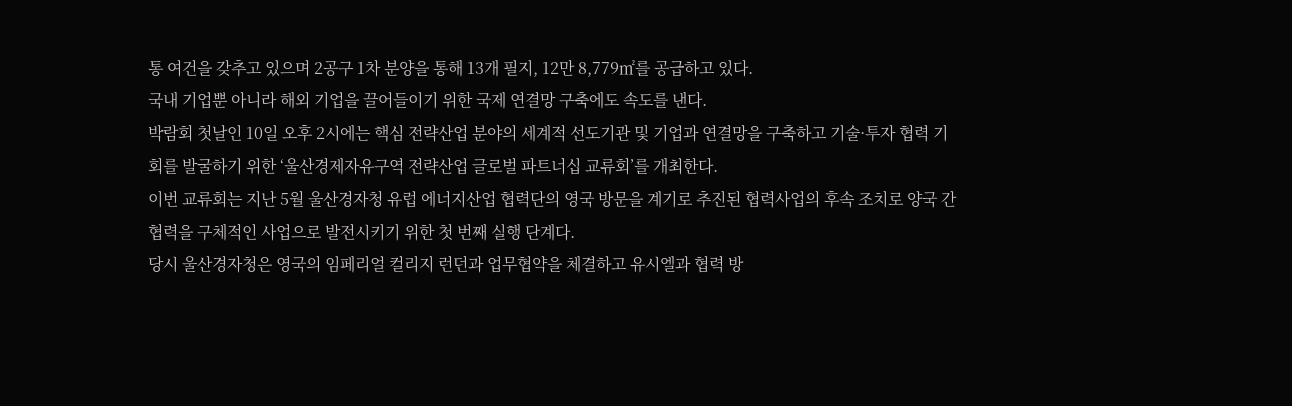통 여건을 갖추고 있으며 2공구 1차 분양을 통해 13개 필지, 12만 8,779㎡를 공급하고 있다.
국내 기업뿐 아니라 해외 기업을 끌어들이기 위한 국제 연결망 구축에도 속도를 낸다.
박람회 첫날인 10일 오후 2시에는 핵심 전략산업 분야의 세계적 선도기관 및 기업과 연결망을 구축하고 기술·투자 협력 기회를 발굴하기 위한 ‘울산경제자유구역 전략산업 글로벌 파트너십 교류회’를 개최한다.
이번 교류회는 지난 5월 울산경자청 유럽 에너지산업 협력단의 영국 방문을 계기로 추진된 협력사업의 후속 조치로 양국 간 협력을 구체적인 사업으로 발전시키기 위한 첫 번째 실행 단계다.
당시 울산경자청은 영국의 임페리얼 컬리지 런던과 업무협약을 체결하고 유시엘과 협력 방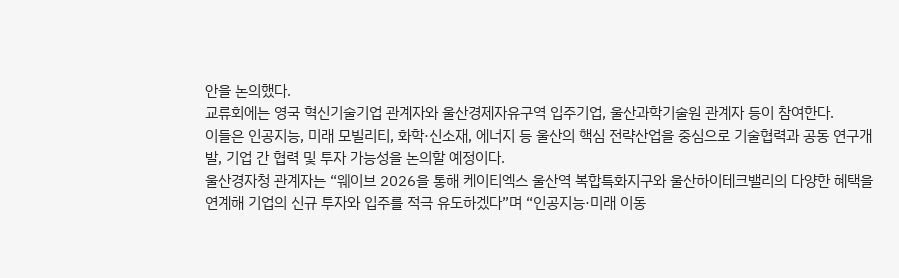안을 논의했다.
교류회에는 영국 혁신기술기업 관계자와 울산경제자유구역 입주기업, 울산과학기술원 관계자 등이 참여한다.
이들은 인공지능, 미래 모빌리티, 화학·신소재, 에너지 등 울산의 핵심 전략산업을 중심으로 기술협력과 공동 연구개발, 기업 간 협력 및 투자 가능성을 논의할 예정이다.
울산경자청 관계자는 “웨이브 2026을 통해 케이티엑스 울산역 복합특화지구와 울산하이테크밸리의 다양한 혜택을 연계해 기업의 신규 투자와 입주를 적극 유도하겠다”며 “인공지능·미래 이동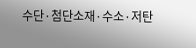수단·첨단소재·수소·저탄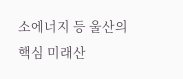소에너지 등 울산의 핵심 미래산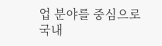업 분야를 중심으로 국내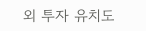외 투자 유치도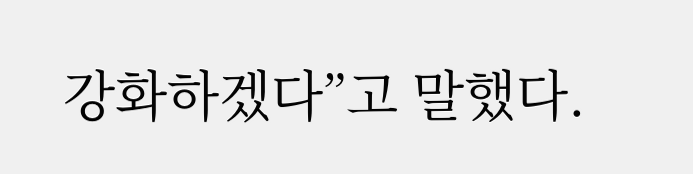강화하겠다”고 말했다.